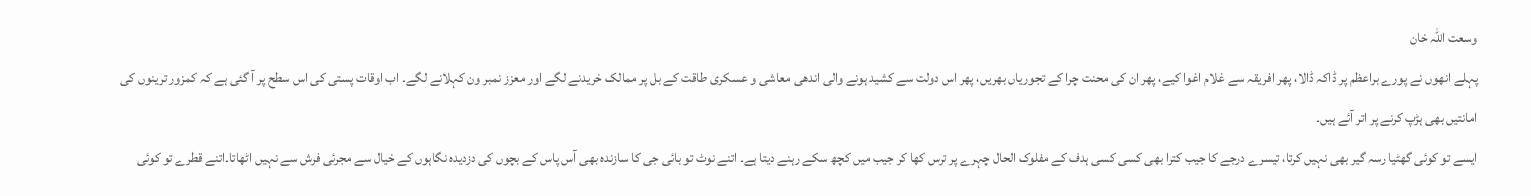وسعت اللہ خان
پہلے انھوں نے پورے براعظم پر ڈاکہ ڈالا، پھر افریقہ سے غلام اغوا کیے، پھر ان کی محنت چرا کے تجوریاں بھریں، پھر اس دولت سے کشید ہونے والی اندھی معاشی و عسکری طاقت کے بل پر ممالک خریدنے لگے اور معزز نمبر ون کہلانے لگے۔ اب اوقات پستی کی اس سطح پر آ گئی ہے کہ کمزور ترینوں کی امانتیں بھی ہڑپ کرنے پر اتر آئے ہیں۔
ایسے تو کوئی گھٹیا رسہ گیر بھی نہیں کرتا، تیسرے درجے کا جیب کترا بھی کسی کسی ہدف کے مفلوک الحال چہرے پر ترس کھا کر جیب میں کچھ سکے رہنے دیتا ہے۔ اتنے نوٹ تو بائی جی کا سازندہ بھی آس پاس کے بچوں کی دزدیدہ نگاہوں کے خیال سے مجرئی فرش سے نہیں اٹھاتا۔اتنے قطرے تو کوئی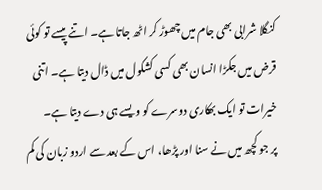کنگلا شرابی بھی جام میں چھوڑ کر اٹھ جاتا ہے۔ اتنے پیسے تو کوئی قرض میں جکڑا انسان بھی کسی کشکول میں ڈال دیتا ہے۔ اتنی خیرات تو ایک بھکاری دوسرے کو ویسے ہی دے دیتا ہے۔
پر جو کچھ میں نے سنا اور پڑھا، اس کے بعد سے اردو زبان کی کم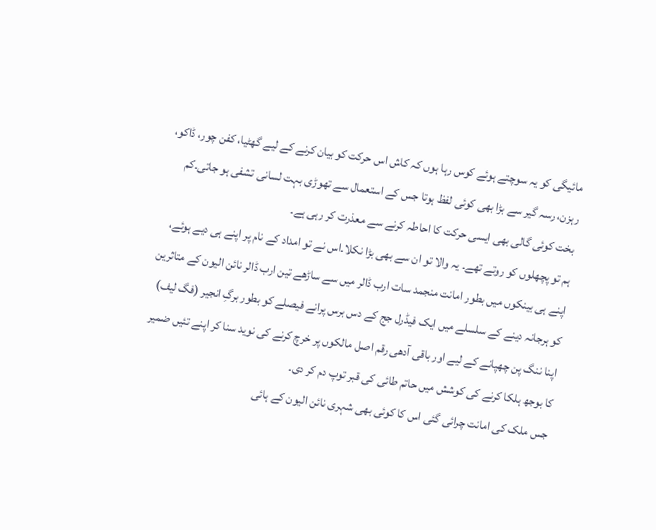مائیگی کو یہ سوچتے ہوئے کوس رہا ہوں کہ کاش اس حرکت کو بیان کرنے کے لیے گھٹیا، کفن چور، ڈاکو، رہزن، رسہ گیر سے بڑا بھی کوئی لفظ ہوتا جس کے استعمال سے تھوڑی بہت لسانی تشفی ہو جاتی۔کم بخت کوئی گالی بھی ایسی حرکت کا احاطہ کرنے سے معذرت کر رہی ہے۔
ہم تو پچھلوں کو روتے تھے۔ یہ والا تو ان سے بھی بڑا نکلا۔اس نے تو امداد کے نام پر اپنے ہی دیے ہوئے، اپنے ہی بینکوں میں بطور امانت منجمد سات ارب ڈالر میں سے ساڑھے تین ارب ڈالر نائن الیون کے متاثرین کو ہرجانہ دینے کے سلسلے میں ایک فیڈرل جج کے دس برس پرانے فیصلے کو بطور برگِ انجیر (فگ لیف) اپنا ننگ پن چھپانے کے لیے اور باقی آدھی رقم اصل مالکوں پر خرچ کرنے کی نوید سنا کر اپنے تئیں ضمیر کا بوجھ ہلکا کرنے کی کوشش میں حاتم طائی کی قبر توپ دم کر دی۔
جس ملک کی امانت چرائی گئی اس کا کوئی بھی شہری نائن الیون کے ہائی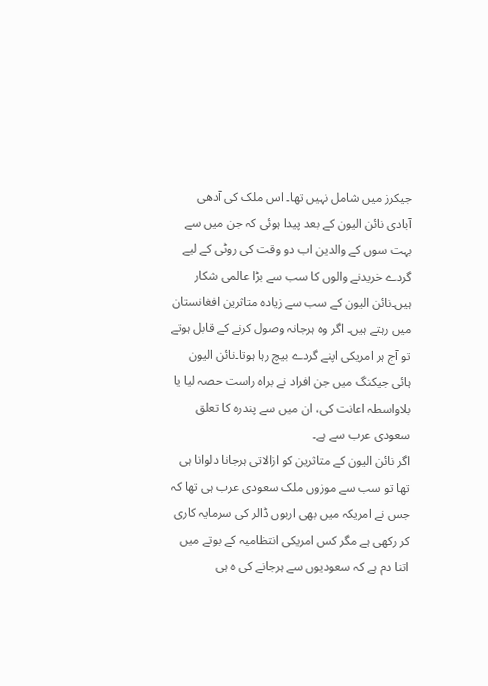جیکرز میں شامل نہیں تھا۔ اس ملک کی آدھی آبادی نائن الیون کے بعد پیدا ہوئی کہ جن میں سے بہت سوں کے والدین اب دو وقت کی روٹی کے لیے گردے خریدنے والوں کا سب سے بڑا عالمی شکار ہیں۔نائن الیون کے سب سے زیادہ متاثرین افغانستان میں رہتے ہیں۔ اگر وہ ہرجانہ وصول کرنے کے قابل ہوتے تو آج ہر امریکی اپنے گردے بیچ رہا ہوتا۔نائن الیون ہائی جیکنگ میں جن افراد نے براہ راست حصہ لیا یا بلاواسطہ اعانت کی، ان میں سے پندرہ کا تعلق سعودی عرب سے ہے۔
اگر نائن الیون کے متاثرین کو ازالاتی ہرجانا دلوانا ہی تھا تو سب سے موزوں ملک سعودی عرب ہی تھا کہ جس نے امریکہ میں بھی اربوں ڈالر کی سرمایہ کاری کر رکھی ہے مگر کس امریکی انتظامیہ کے بوتے میں اتنا دم ہے کہ سعودیوں سے ہرجانے کی ہ ہی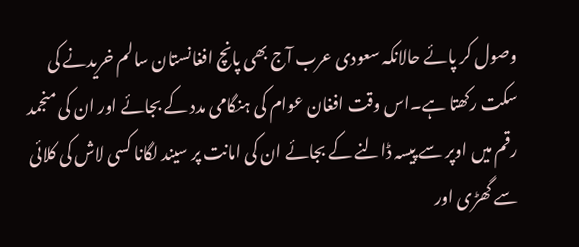وصول کر پائے حالانکہ سعودی عرب آج بھی پانچ افغانستان سالم خریدنے کی سکت رکھتا ہے۔اس وقت افغان عوام کی ہنگامی مدد کے بجائے اور ان کی منجمد رقم میں اوپر سے پیسہ ڈالنے کے بجائے ان کی امانت پر سیند لگانا کسی لاش کی کلائی سے گھڑی اور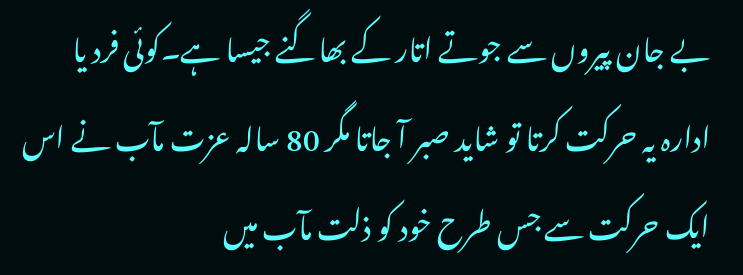بے جان پیروں سے جوتے اتار کے بھاگنے جیسا ہے۔کوئی فرد یا ادارہ یہ حرکت کرتا تو شاید صبر آ جاتا مگر 80 سالہ عزت مآب نے اس ایک حرکت سے جس طرح خود کو ذلت مآب میں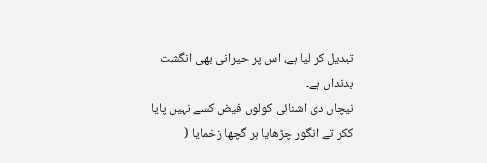تبدیل کر لیا ہے، اس پر حیرانی بھی انگشت بدنداں ہے۔
نیچاں دی اشنائی کولوں فیض کسے نہیں پایا
ککر تے انگور چڑھایا ہر گچھا زخمایا (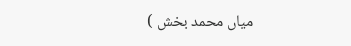میاں محمد بخش )